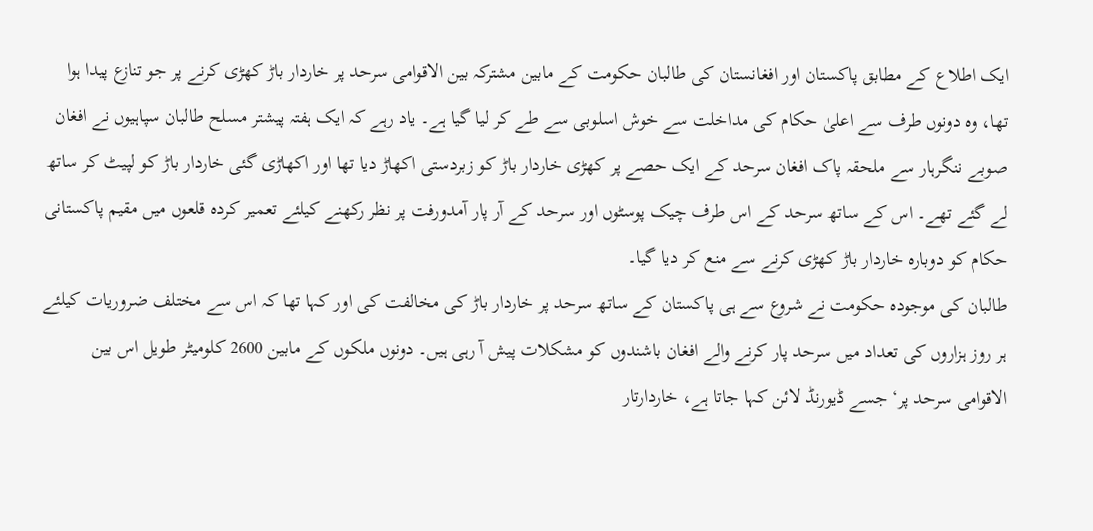ایک اطلاع کے مطابق پاکستان اور افغانستان کی طالبان حکومت کے مابین مشترکہ بین الاقوامی سرحد پر خاردار باڑ کھڑی کرنے پر جو تنازع پیدا ہوا تھا، وہ دونوں طرف سے اعلیٰ حکام کی مداخلت سے خوش اسلوبی سے طے کر لیا گیا ہے۔ یاد رہے کہ ایک ہفتہ پیشتر مسلح طالبان سپاہیوں نے افغان صوبے ننگرہار سے ملحقہ پاک افغان سرحد کے ایک حصے پر کھڑی خاردار باڑ کو زبردستی اکھاڑ دیا تھا اور اکھاڑی گئی خاردار باڑ کو لپیٹ کر ساتھ لے گئے تھے۔ اس کے ساتھ سرحد کے اس طرف چیک پوسٹوں اور سرحد کے آر پار آمدورفت پر نظر رکھنے کیلئے تعمیر کردہ قلعوں میں مقیم پاکستانی حکام کو دوبارہ خاردار باڑ کھڑی کرنے سے منع کر دیا گیا۔
طالبان کی موجودہ حکومت نے شروع سے ہی پاکستان کے ساتھ سرحد پر خاردار باڑ کی مخالفت کی اور کہا تھا کہ اس سے مختلف ضروریات کیلئے ہر روز ہزاروں کی تعداد میں سرحد پار کرنے والے افغان باشندوں کو مشکلات پیش آ رہی ہیں۔ دونوں ملکوں کے مابین 2600 کلومیٹر طویل اس بین الاقوامی سرحد پر‘ جسے ڈیورنڈ لائن کہا جاتا ہے، خاردارتار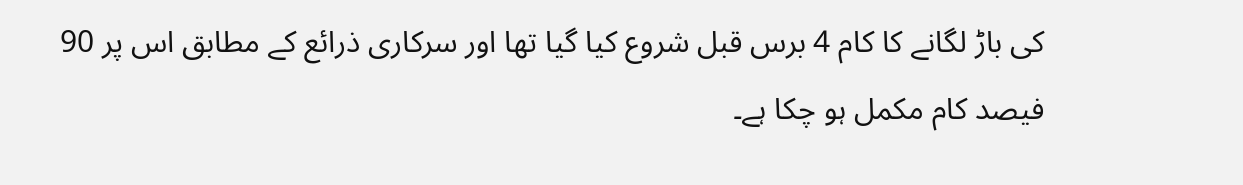کی باڑ لگانے کا کام 4 برس قبل شروع کیا گیا تھا اور سرکاری ذرائع کے مطابق اس پر 90 فیصد کام مکمل ہو چکا ہے۔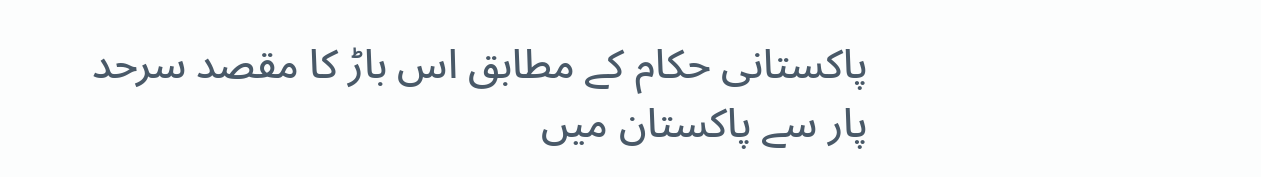پاکستانی حکام کے مطابق اس باڑ کا مقصد سرحد پار سے پاکستان میں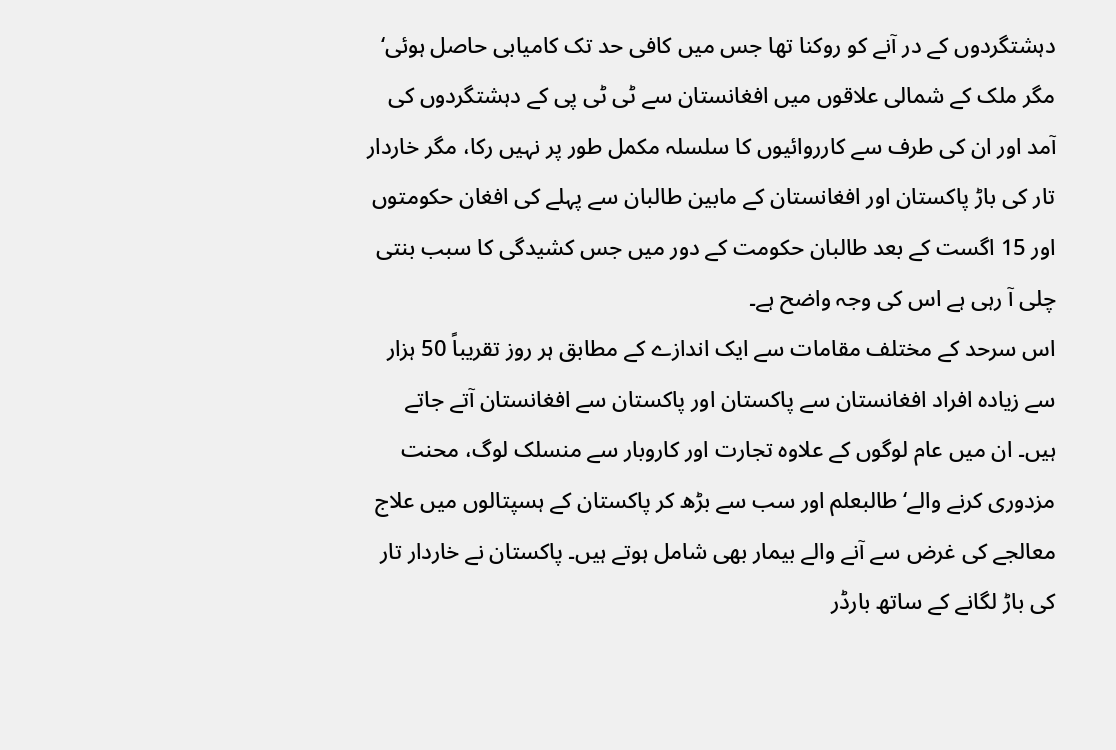دہشتگردوں کے در آنے کو روکنا تھا جس میں کافی حد تک کامیابی حاصل ہوئی‘ مگر ملک کے شمالی علاقوں میں افغانستان سے ٹی ٹی پی کے دہشتگردوں کی آمد اور ان کی طرف سے کارروائیوں کا سلسلہ مکمل طور پر نہیں رکا، مگر خاردار تار کی باڑ پاکستان اور افغانستان کے مابین طالبان سے پہلے کی افغان حکومتوں اور 15 اگست کے بعد طالبان حکومت کے دور میں جس کشیدگی کا سبب بنتی چلی آ رہی ہے اس کی وجہ واضح ہے۔
اس سرحد کے مختلف مقامات سے ایک اندازے کے مطابق ہر روز تقریباً 50 ہزار سے زیادہ افراد افغانستان سے پاکستان اور پاکستان سے افغانستان آتے جاتے ہیں۔ ان میں عام لوگوں کے علاوہ تجارت اور کاروبار سے منسلک لوگ، محنت مزدوری کرنے والے‘ طالبعلم اور سب سے بڑھ کر پاکستان کے ہسپتالوں میں علاج معالجے کی غرض سے آنے والے بیمار بھی شامل ہوتے ہیں۔ پاکستان نے خاردار تار کی باڑ لگانے کے ساتھ بارڈر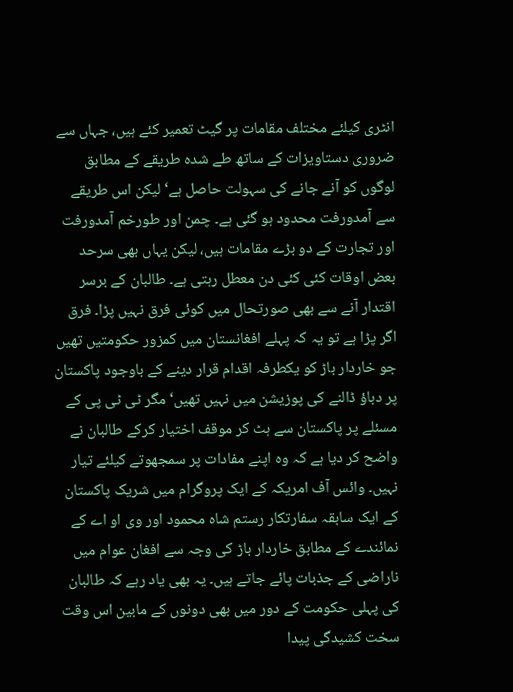انٹری کیلئے مختلف مقامات پر گیٹ تعمیر کئے ہیں، جہاں سے ضروری دستاویزات کے ساتھ طے شدہ طریقے کے مطابق لوگوں کو آنے جانے کی سہولت حاصل ہے‘ لیکن اس طریقے سے آمدورفت محدود ہو گئی ہے۔ چمن اور طورخم آمدورفت اور تجارت کے دو بڑے مقامات ہیں، لیکن یہاں بھی سرحد بعض اوقات کئی کئی دن معطل رہتی ہے۔ طالبان کے برسر اقتدار آنے سے بھی صورتحال میں کوئی فرق نہیں پڑا۔ فرق اگر پڑا ہے تو یہ کہ پہلے افغانستان میں کمزور حکومتیں تھیں جو خاردار باڑ کو یکطرفہ اقدام قرار دینے کے باوجود پاکستان پر دباؤ ڈالنے کی پوزیشن میں نہیں تھیں‘ مگر ٹی ٹی پی کے مسئلے پر پاکستان سے ہٹ کر موقف اختیار کرکے طالبان نے واضح کر دیا ہے کہ وہ اپنے مفادات پر سمجھوتے کیلئے تیار نہیں۔ وائس آف امریکہ کے ایک پروگرام میں شریک پاکستان کے ایک سابقہ سفارتکار رستم شاہ محمود اور وی او اے کے نمائندے کے مطابق خاردار باڑ کی وجہ سے افغان عوام میں ناراضی کے جذبات پائے جاتے ہیں۔ یہ بھی یاد رہے کہ طالبان کی پہلی حکومت کے دور میں بھی دونوں کے مابین اس وقت سخت کشیدگی پیدا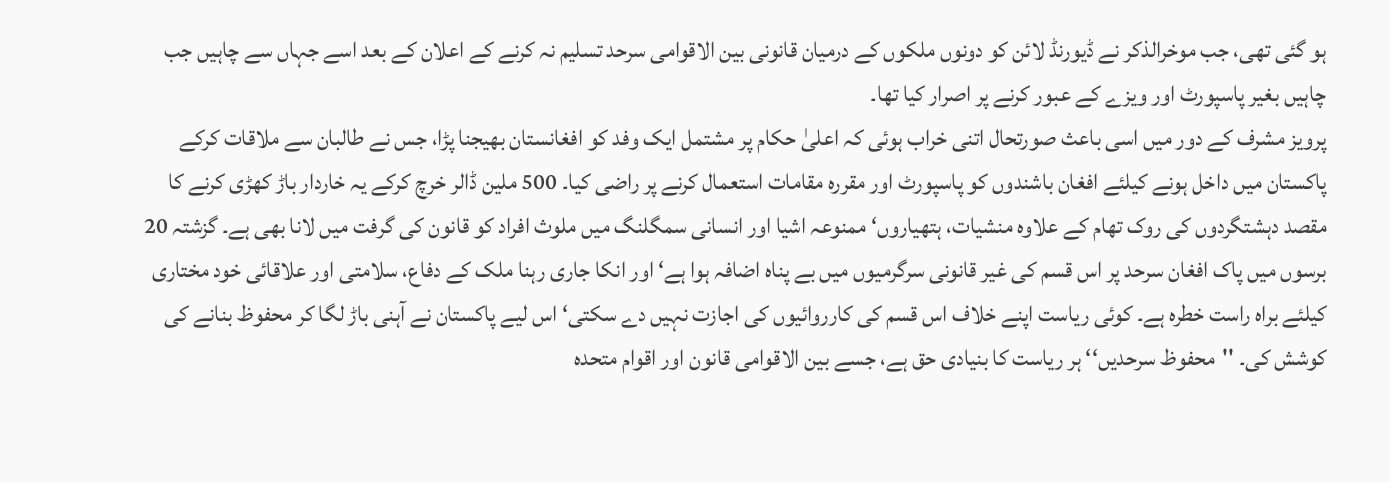ہو گئی تھی، جب موخرالذکر نے ڈیورنڈ لائن کو دونوں ملکوں کے درمیان قانونی بین الاقوامی سرحد تسلیم نہ کرنے کے اعلان کے بعد اسے جہاں سے چاہیں جب چاہیں بغیر پاسپورٹ اور ویزے کے عبور کرنے پر اصرار کیا تھا۔
پرویز مشرف کے دور میں اسی باعث صورتحال اتنی خراب ہوئی کہ اعلیٰ حکام پر مشتمل ایک وفد کو افغانستان بھیجنا پڑا، جس نے طالبان سے ملاقات کرکے پاکستان میں داخل ہونے کیلئے افغان باشندوں کو پاسپورٹ اور مقررہ مقامات استعمال کرنے پر راضی کیا۔ 500 ملین ڈالر خرچ کرکے یہ خاردار باڑ کھڑی کرنے کا مقصد دہشتگردوں کی روک تھام کے علاوہ منشیات، ہتھیاروں‘ ممنوعہ اشیا اور انسانی سمگلنگ میں ملوث افراد کو قانون کی گرفت میں لانا بھی ہے۔ گزشتہ 20 برسوں میں پاک افغان سرحد پر اس قسم کی غیر قانونی سرگرمیوں میں بے پناہ اضافہ ہوا ہے‘ اور انکا جاری رہنا ملک کے دفاع، سلامتی اور علاقائی خود مختاری کیلئے براہ راست خطرہ ہے۔ کوئی ریاست اپنے خلاف اس قسم کی کارروائیوں کی اجازت نہیں دے سکتی‘ اس لیے پاکستان نے آہنی باڑ لگا کر محفوظ بنانے کی کوشش کی۔ ''محفوظ سرحدیں‘‘ ہر ریاست کا بنیادی حق ہے، جسے بین الاقوامی قانون اور اقوام متحدہ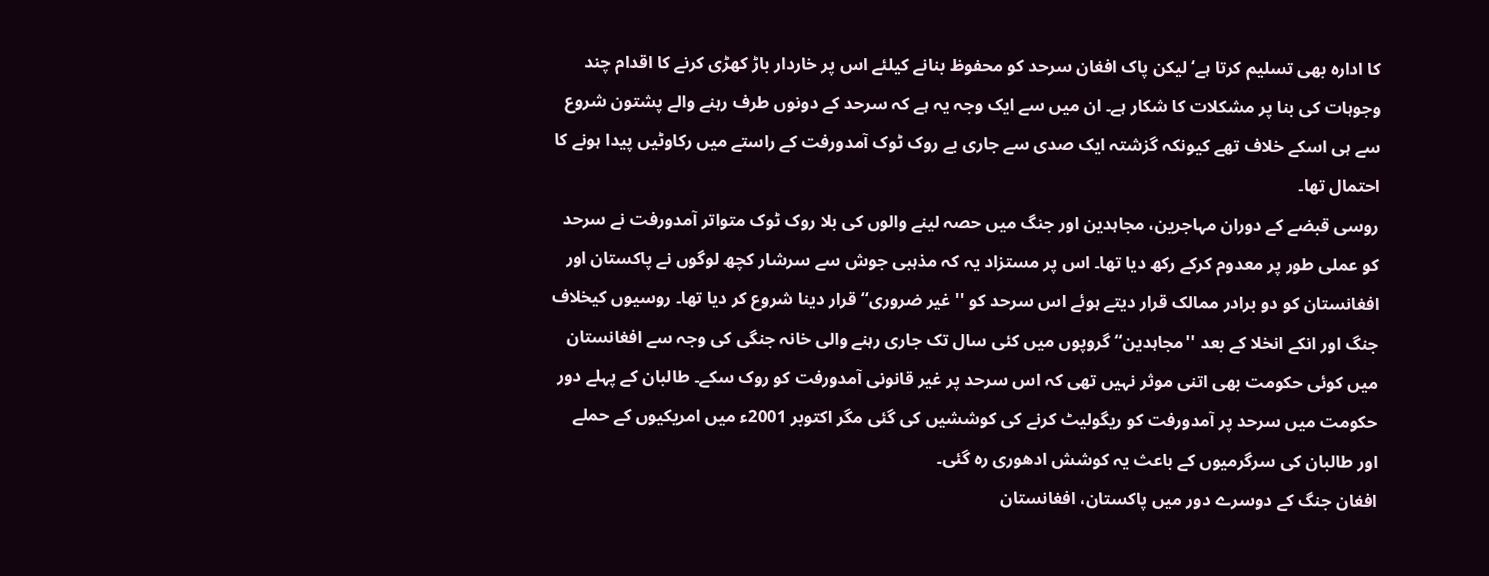کا ادارہ بھی تسلیم کرتا ہے‘ لیکن پاک افغان سرحد کو محفوظ بنانے کیلئے اس پر خاردار باڑ کھڑی کرنے کا اقدام چند وجوہات کی بنا پر مشکلات کا شکار ہے۔ ان میں سے ایک وجہ یہ ہے کہ سرحد کے دونوں طرف رہنے والے پشتون شروع سے ہی اسکے خلاف تھے کیونکہ گزشتہ ایک صدی سے جاری بے روک ٹوک آمدورفت کے راستے میں رکاوٹیں پیدا ہونے کا احتمال تھا۔
روسی قبضے کے دوران مہاجرین، مجاہدین اور جنگ میں حصہ لینے والوں کی بلا روک ٹوک متواتر آمدورفت نے سرحد کو عملی طور پر معدوم کرکے رکھ دیا تھا۔ اس پر مستزاد یہ کہ مذہبی جوش سے سرشار کچھ لوگوں نے پاکستان اور افغانستان کو دو برادر ممالک قرار دیتے ہوئے اس سرحد کو ''غیر ضروری‘‘ قرار دینا شروع کر دیا تھا۔ روسیوں کیخلاف جنگ اور انکے انخلا کے بعد ''مجاہدین‘‘ گروپوں میں کئی سال تک جاری رہنے والی خانہ جنگی کی وجہ سے افغانستان میں کوئی حکومت بھی اتنی موثر نہیں تھی کہ اس سرحد پر غیر قانونی آمدورفت کو روک سکے۔ طالبان کے پہلے دور حکومت میں سرحد پر آمدورفت کو ریگولیٹ کرنے کی کوششیں کی گئی مگر اکتوبر 2001ء میں امریکیوں کے حملے اور طالبان کی سرگرمیوں کے باعث یہ کوشش ادھوری رہ گئی۔
افغان جنگ کے دوسرے دور میں پاکستان، افغانستان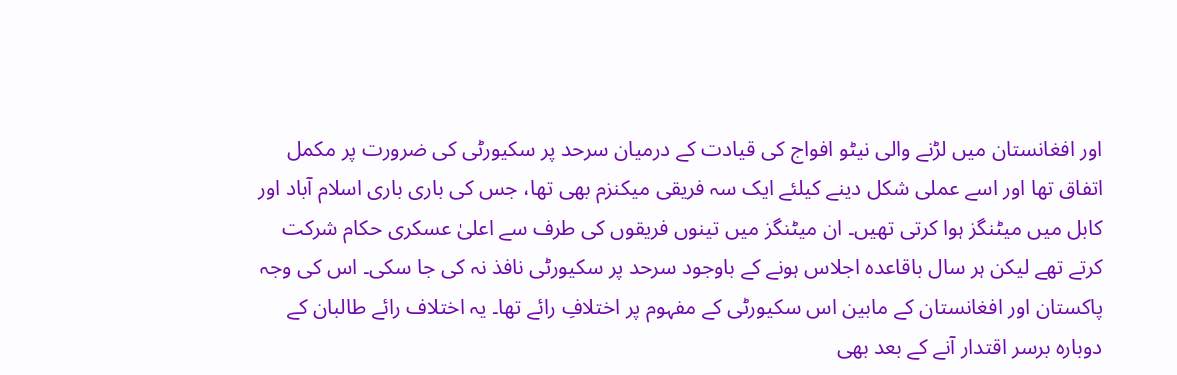اور افغانستان میں لڑنے والی نیٹو افواج کی قیادت کے درمیان سرحد پر سکیورٹی کی ضرورت پر مکمل اتفاق تھا اور اسے عملی شکل دینے کیلئے ایک سہ فریقی میکنزم بھی تھا، جس کی باری باری اسلام آباد اور کابل میں میٹنگز ہوا کرتی تھیں۔ ان میٹنگز میں تینوں فریقوں کی طرف سے اعلیٰ عسکری حکام شرکت کرتے تھے لیکن ہر سال باقاعدہ اجلاس ہونے کے باوجود سرحد پر سکیورٹی نافذ نہ کی جا سکی۔ اس کی وجہ پاکستان اور افغانستان کے مابین اس سکیورٹی کے مفہوم پر اختلافِ رائے تھا۔ یہ اختلاف رائے طالبان کے دوبارہ برسر اقتدار آنے کے بعد بھی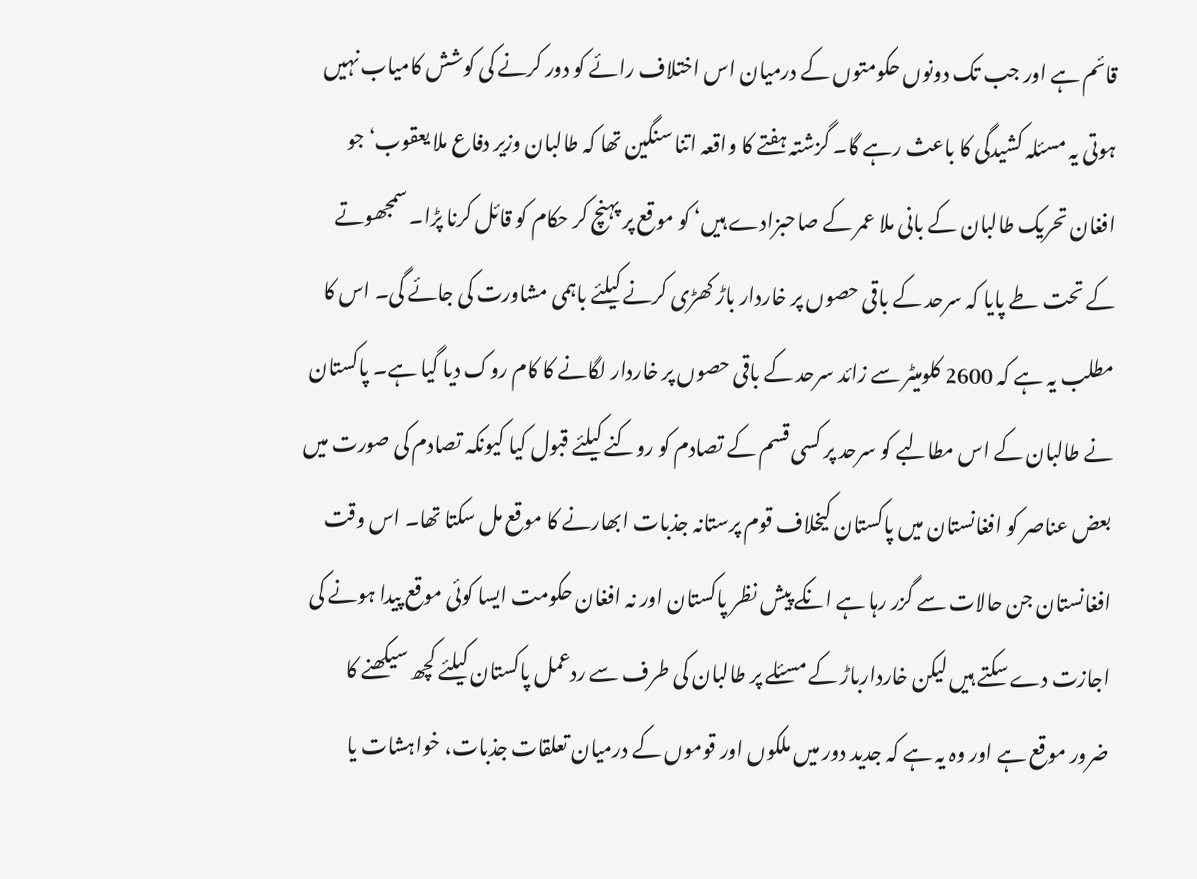قائم ہے اور جب تک دونوں حکومتوں کے درمیان اس اختلاف رائے کو دور کرنے کی کوشش کامیاب نہیں ہوتی یہ مسئلہ کشیدگی کا باعث رہے گا۔ گزشتہ ہفتے کا واقعہ اتنا سنگین تھا کہ طالبان وزیر دفاع ملا یعقوب‘ جو افغان تحریک طالبان کے بانی ملا عمر کے صاحبزادے ہیں‘ کو موقع پر پہنچ کر حکام کو قائل کرنا پڑا۔ سمجھوتے کے تحت طے پایا کہ سرحد کے باقی حصوں پر خاردار باڑ کھڑی کرنے کیلئے باہمی مشاورت کی جائے گی۔ اس کا مطلب یہ ہے کہ 2600 کلومیٹر سے زائد سرحد کے باقی حصوں پر خاردار لگانے کا کام روک دیا گیا ہے۔ پاکستان نے طالبان کے اس مطالبے کو سرحد پر کسی قسم کے تصادم کو روکنے کیلئے قبول کیا کیونکہ تصادم کی صورت میں بعض عناصر کو افغانستان میں پاکستان کیخلاف قوم پرستانہ جذبات ابھارنے کا موقع مل سکتا تھا۔ اس وقت افغانستان جن حالات سے گزر رہا ہے انکے پیش نظر پاکستان اور نہ افغان حکومت ایسا کوئی موقع پیدا ہونے کی اجازت دے سکتے ہیں لیکن خاردارباڑ کے مسئلے پر طالبان کی طرف سے ردعمل پاکستان کیلئے کچھ سیکھنے کا ضرور موقع ہے اور وہ یہ ہے کہ جدید دور میں ملکوں اور قوموں کے درمیان تعلقات جذبات، خواہشات یا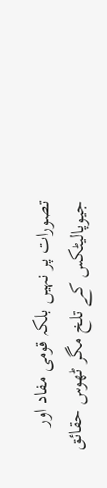تصورات پر نہیں بلکہ قومی مفاد اور جیوپالیٹکس کے تلخ مگر ٹھوس حقائق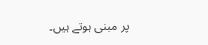پر مبنی ہوتے ہیں۔